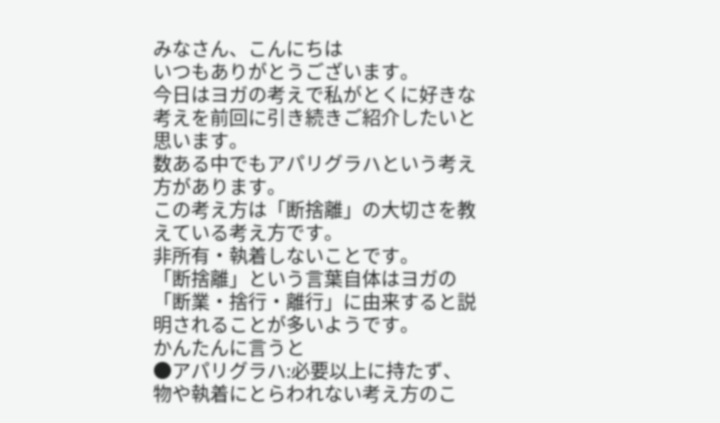みなさん、こんにちは
いつもありがとうございます。
今日はヨガの考えで私がとくに好きな考えを前回に引き続きご紹介したいと思います。
数ある中でもアパリグラハという考え方があります。
この考え方は「断捨離」の大切さを教えている考え方です。
非所有・執着しないことです。
「断捨離」という言葉自体はヨガの「断業・捨行・離行」に由来すると説明されることが多いようです。
かんたんに言うと
●アパリグラハ:必要以上に持たず、物や執着にとらわれない考え方のこ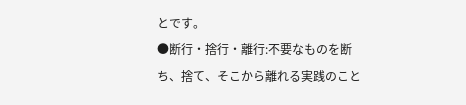とです。
●断行・捨行・離行:不要なものを断ち、捨て、そこから離れる実践のこと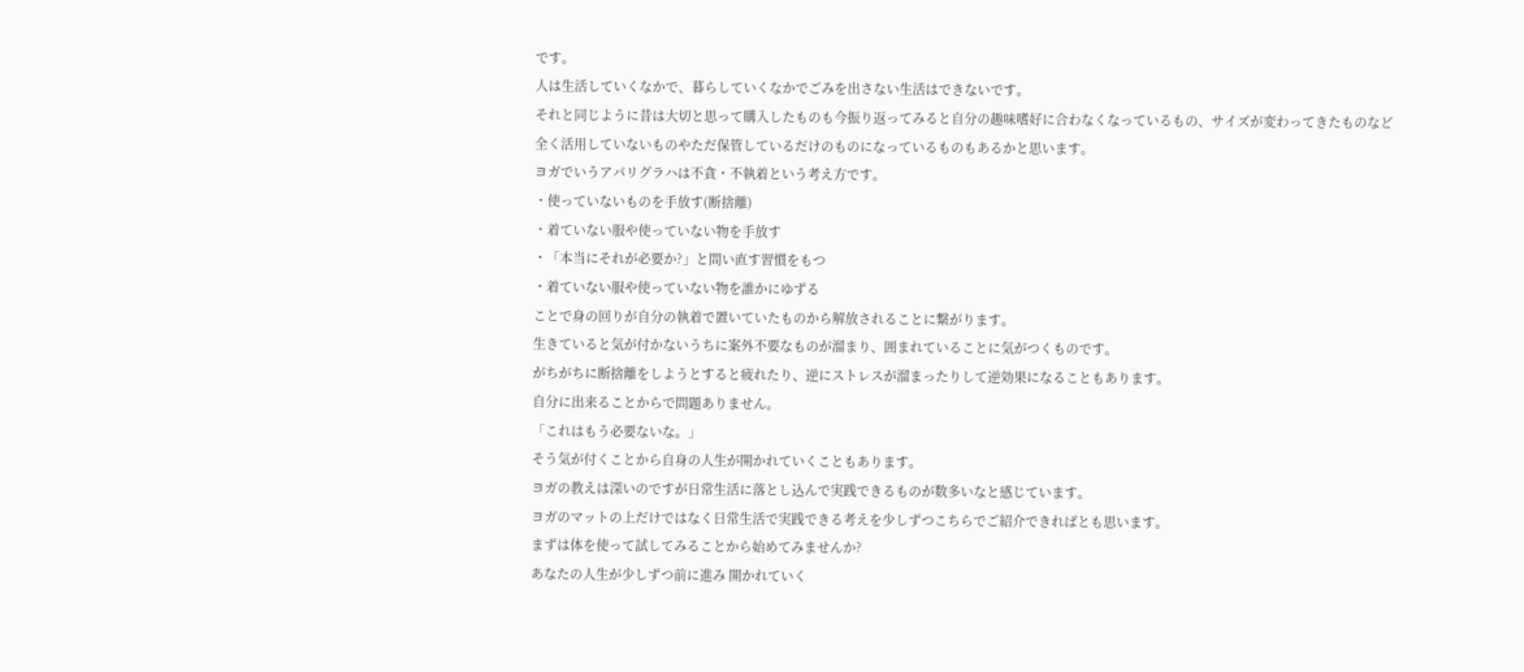です。
人は生活していくなかで、暮らしていくなかでごみを出さない生活はできないです。
それと同じように昔は大切と思って購入したものも今振り返ってみると自分の趣味嗜好に合わなくなっているもの、サイズが変わってきたものなど
全く活用していないものやただ保管しているだけのものになっているものもあるかと思います。
ヨガでいうアパリグラハは不貪・不執着という考え方です。
・使っていないものを手放す(断捨離)
・着ていない服や使っていない物を手放す
・「本当にそれが必要か?」と問い直す習慣をもつ
・着ていない服や使っていない物を誰かにゆずる
ことで身の回りが自分の執着で置いていたものから解放されることに繋がります。
生きていると気が付かないうちに案外不要なものが溜まり、囲まれていることに気がつくものです。
がちがちに断捨離をしようとすると疲れたり、逆にストレスが溜まったりして逆効果になることもあります。
自分に出来ることからで問題ありません。
「これはもう必要ないな。」
そう気が付くことから自身の人生が開かれていくこともあります。
ヨガの教えは深いのですが日常生活に落とし込んで実践できるものが数多いなと感じています。
ヨガのマットの上だけではなく日常生活で実践できる考えを少しずつこちらでご紹介できればとも思います。
まずは体を使って試してみることから始めてみませんか?
あなたの人生が少しずつ前に進み 開かれていく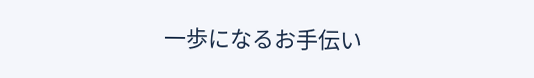一歩になるお手伝い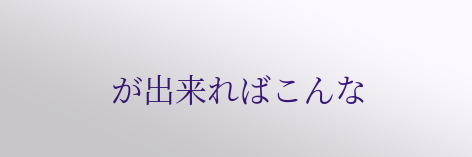が出来ればこんな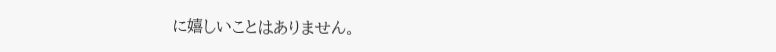に嬉しいことはありません。